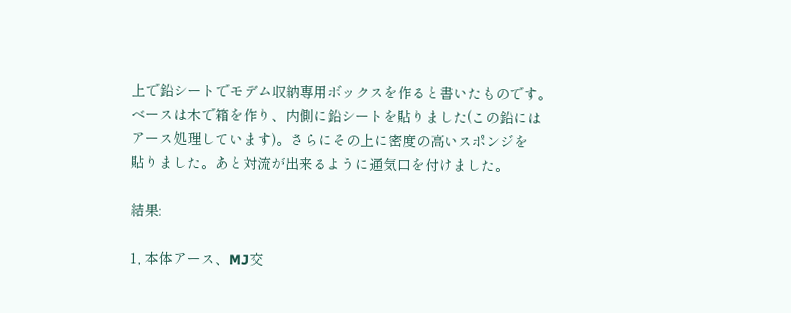上で鉛シートでモデム収納専用ボックスを作ると書いたものです。
ベースは木で箱を作り、内側に鉛シートを貼りました(この鉛には
アース処理しています)。さらにその上に密度の高いスポンジを
貼りました。あと対流が出来るように通気口を付けました。

結果:

1, 本体アース、MJ交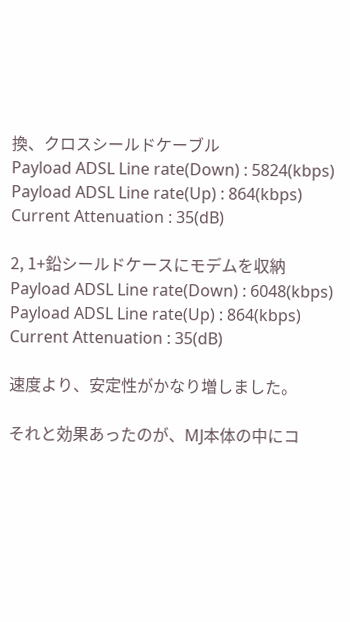換、クロスシールドケーブル
Payload ADSL Line rate(Down) : 5824(kbps)
Payload ADSL Line rate(Up) : 864(kbps)
Current Attenuation : 35(dB)

2, 1+鉛シールドケースにモデムを収納
Payload ADSL Line rate(Down) : 6048(kbps)
Payload ADSL Line rate(Up) : 864(kbps)
Current Attenuation : 35(dB)

速度より、安定性がかなり増しました。

それと効果あったのが、MJ本体の中にコ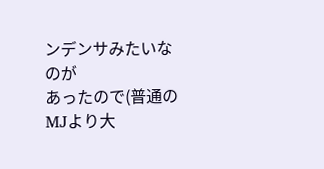ンデンサみたいなのが
あったので(普通のMJより大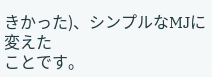きかった)、シンプルなMJに変えた
ことです。